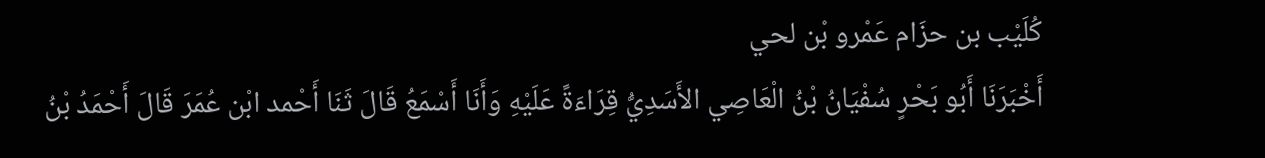كُلَيْب بن حزَام عَمْرو بْن لحي
أَخْبَرَنَا أَبُو بَحْرٍ سُفْيَانُ بْنُ الْعَاصِي الأَسَدِيُّ قِرَاءَةً عَلَيْهِ وَأَنَا أَسْمَعُ قَالَ ثَنَا أَحْمد ابْن عُمَرَ قَالَ أَحْمَدُ بْنُ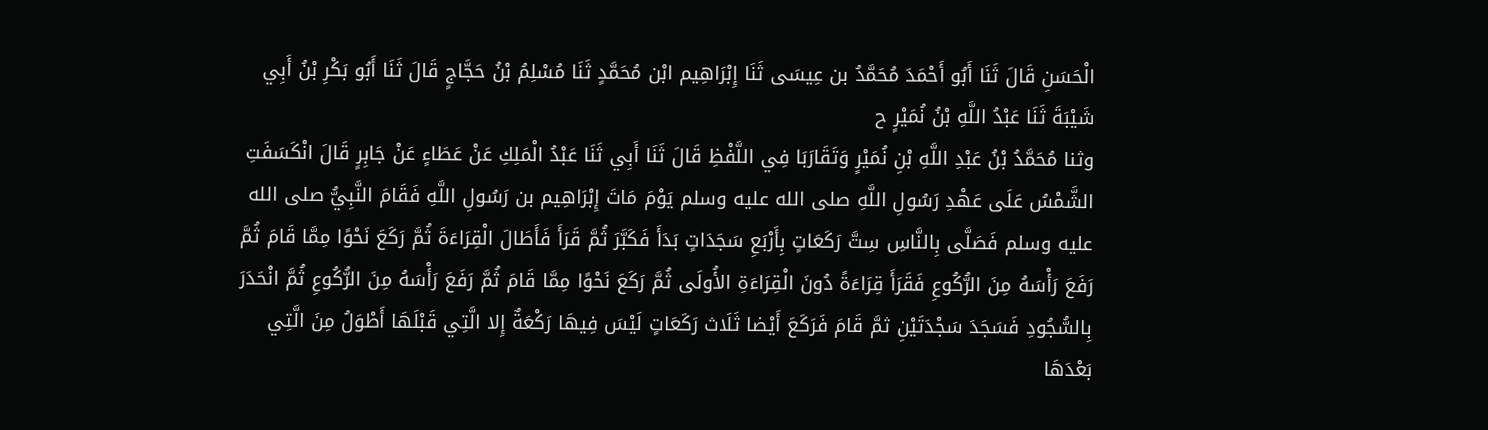الْحَسَنِ قَالَ ثَنَا أَبُو أَحْمَدَ مُحَمَّدُ بن عِيسَى ثَنَا إِبْرَاهِيم ابْن مُحَمَّدٍ ثَنَا مُسْلِمُ بْنُ حَجَّاجٍ قَالَ ثَنَا أَبُو بَكْرِ بْنُ أَبِي شَيْبَةَ ثَنَا عَبْدُ اللَّهِ بْنُ نُمَيْرٍ ح
وثنا مُحَمَّدُ بْنُ عَبْدِ اللَّهِ بْنِ نُمَيْرٍ وَتَقَارَبَا فِي اللَّفْظِ قَالَ ثَنَا أَبِي ثَنَا عَبْدُ الْمَلِكِ عَنْ عَطَاءٍ عَنْ جَابِرٍ قَالَ انْكَسَفَتِ الشَّمْسُ عَلَى عَهْدِ رَسُولِ اللَّهِ صلى الله عليه وسلم يَوْمَ مَاتَ إِبْرَاهِيم بن رَسُولِ اللَّهِ فَقَامَ النَّبِيُّ صلى الله عليه وسلم فَصَلَّى بِالنَّاسِ سِتَّ رَكَعَاتٍ بِأَرْبَعِ سَجَدَاتٍ بَدَأَ فَكَبَّرَ ثُمَّ قَرَأَ فَأَطَالَ الْقِرَاءَةَ ثُمَّ رَكَعَ نَحْوًا مِمَّا قَامَ ثُمَّ رَفَعَ رَأْسَهُ مِنَ الرُّكُوعِ فَقَرَأَ قِرَاءَةً دُونَ الْقِرَاءَةِ الأُولَى ثُمَّ رَكَعَ نَحْوًا مِمَّا قَامَ ثُمَّ رَفَعَ رَأْسَهُ مِنَ الرُّكُوعِ ثُمَّ انْحَدَرَ بِالسُّجُودِ فَسَجَدَ سَجْدَتَيْنِ ثمَّ قَامَ فَرَكَعَ أَيْضا ثَلَاث رَكَعَاتٍ لَيْسَ فِيهَا رَكْعَةٌ إِلا الَّتِي قَبْلَهَا أَطْوَلُ مِنَ الَّتِي بَعْدَهَا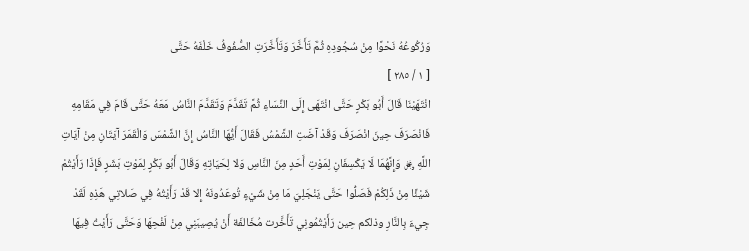وَرُكُوعُهُ نَحْوًا مِنْ سُجُودِهِ ثُمَّ تَأَخَّرَ وَتَأَخَّرَتِ الصُّفُوفُ خَلْفَهُ حَتَّى
[ ١ / ٢٨٥ ]
انْتَهَيْنَا قَالَ أَبُو بَكْرٍ حَتَّى انْتَهَى إِلَى النِّسَاءِ ثُمَّ تَقَدَّمَ وَتَقَدَّمَ النَّاسُ مَعَهُ حَتَّى قَامَ فِي مَقَامِهِ فَانْصَرَفَ حِينَ انْصَرَفَ وَقَدْ آضَتِ الشَّمْسُ فَقَالَ أَيُّهَا النَّاسُ إِنَّ الشَّمْسَ وَالْقَمَرَ آيَتَانِ مِنْ آيَاتِ اللَّهِ ﷿ وَإِنَّهُمَا لَا يَكْسِفَانِ لِمَوْتِ أَحَدٍ مِنَ النَّاسِ وَلا لِحَيَاتِهِ وَقَالَ أَبُو بَكْرٍ لِمَوْتِ بَشَرٍ فَإِذَا رَأَيْتُمْ شَيْئًا مِنْ ذَلِكُمْ فَصَلُّوا حَتَّى يَنْجَلِيَ مَا مِنْ شَيْءٍ تُوعَدُونَهُ إِلا قَدْ رَأَيْتُهُ فِي صَلاتِي هَذِهِ لَقَدْ جِيءَ بِالنَّارِ وذلكم حِين رَأَيْتُمُونِي تَأَخَّرت مُخَالفَة أَنْ يُصِيبَنِي مِنْ لَفْحِهَا وَحَتَّى رَأَيْتُ فِيهَا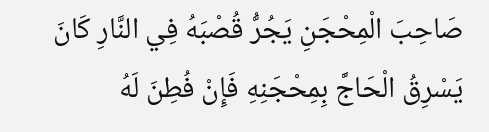صَاحِبَ الْمِحْجَنِ يَجُرُّ قُصْبَهُ فِي النَّارِ كَانَ يَسْرِقُ الْحَاجَّ بِمِحْجَنِهِ فَإِنْ فُطِنَ لَهُ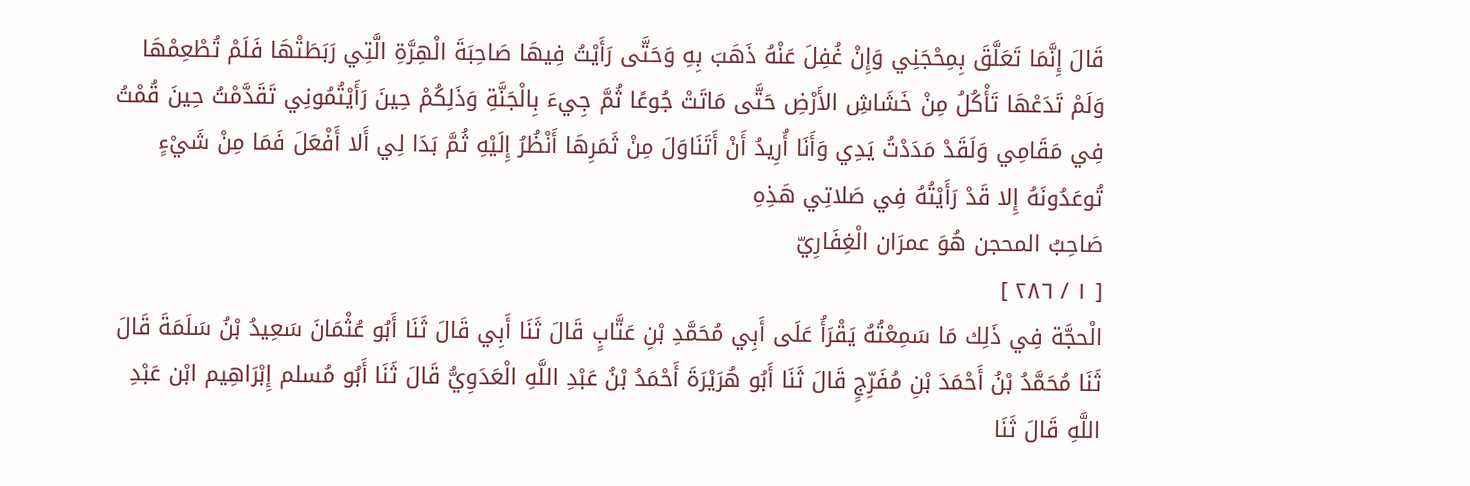قَالَ إِنَّمَا تَعَلَّقَ بِمِحْجَنِي وَإِنْ غُفِلَ عَنْهُ ذَهَبَ بِهِ وَحَتَّى رَأَيْتُ فِيهَا صَاحِبَةَ الْهِرَّةِ الَّتِي رَبَطَتْهَا فَلَمْ تُطْعِمْهَا وَلَمْ تَدَعْهَا تَأْكُلُ مِنْ خَشَاشِ الأَرْضِ حَتَّى مَاتَتْ جُوعًا ثُمَّ جِيءَ بِالْجَنَّةِ وَذَلِكُمْ حِينَ رَأَيْتُمُونِي تَقَدَّمْتُ حِينَ قُمْتُ فِي مَقَامِي وَلَقَدْ مَدَدْتُ يَدِي وَأَنَا أُرِيدُ أَنْ أَتَنَاوَلَ مِنْ ثَمَرِهَا أَنْظُرُ إِلَيْهِ ثُمَّ بَدَا لِي أَلا أَفْعَلَ فَمَا مِنْ شَيْءٍ تُوعَدُونَهُ إِلا قَدْ رَأَيْتُهُ فِي صَلاتِي هَذِهِ
صَاحِبُ المحجن هُوَ عمرَان الْغِفَارِيّ
[ ١ / ٢٨٦ ]
الْحجَّة فِي ذَلِك مَا سَمِعْتُهُ يَقْرَأُ عَلَى أَبِي مُحَمَّدِ بْنِ عَتَّابٍ قَالَ ثَنَا أَبِي قَالَ ثَنَا أَبُو عُثْمَانَ سَعِيدُ بْنُ سَلَمَةَ قَالَ ثَنَا مُحَمَّدُ بْنُ أَحْمَدَ بْنِ مُفَرِّجٍ قَالَ ثَنَا أَبُو هُرَيْرَةَ أَحْمَدُ بْنُ عَبْدِ اللَّهِ الْعَدَوِيُّ قَالَ ثَنَا أَبُو مُسلم إِبْرَاهِيم ابْن عَبْدِ اللَّهِ قَالَ ثَنَا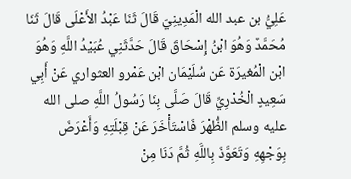عَلِيُّ بن عبد الله الْمَدِينِيّ قَالَ ثَنَا عَبْدُ الأَعْلَى قَالَ ثَنَا مُحَمَّدٌ وَهُوَ ابْنُ إِسْحَاقَ قَالَ حَدَّثَنِي عُبَيْدُ اللَّهِ وَهُوَ ابْن الْمُغيرَة عَن سُلَيْمَان ابْن عَمْرو العثواري عَنْ أَبِي سَعِيدٍ الْخُدْرِيِّ قَالَ صَلَّى بِنَا رَسُولُ اللَّهِ صلى الله عليه وسلم الظُّهْرَ فَاسْتَأْخَرَ عَنْ قِبْلَتِهِ وَأَعْرَضَ بِوَجْهِهِ وَتَعَوَّذَ بِاللَّهِ ثُمَّ دَنَا مِنْ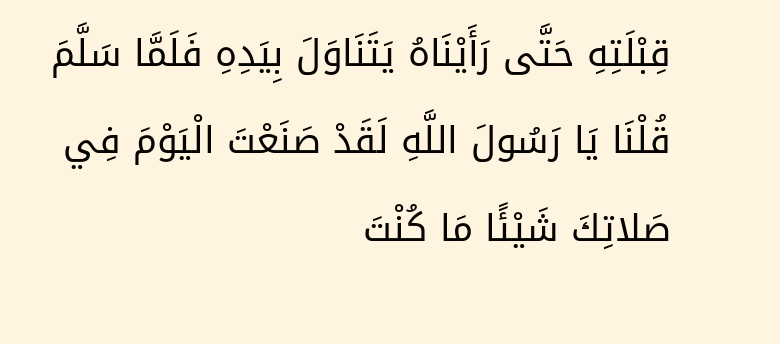قِبْلَتِهِ حَتَّى رَأَيْنَاهُ يَتَنَاوَلَ بِيَدِهِ فَلَمَّا سَلَّمَ قُلْنَا يَا رَسُولَ اللَّهِ لَقَدْ صَنَعْتَ الْيَوْمَ فِي صَلاتِكَ شَيْئًا مَا كُنْتَ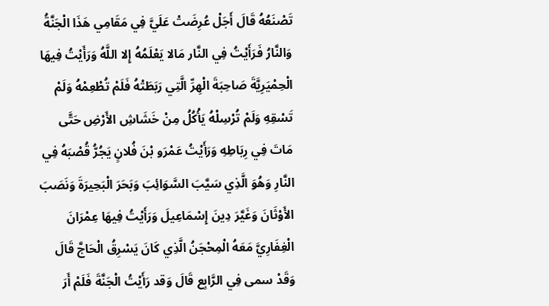تَصْنَعُهُ قَالَ أَجَلْ عُرِضَتْ عَلَيَّ فِي مَقَامِي هَذَا الْجَنَّةُ وَالنَّارُ فَرَأَيْتُ فِي النَّار مَالا يَعْلَمُهُ إِلا اللَّهُ وَرَأَيْتُ فِيهَا الْحِمْيَرِيَّةَ صَاحِبَةَ الْهِرِّ الَّتِي رَبَطَتْهُ فَلَمْ تُطْعِمْهُ وَلَمْ تَسْقِهِ وَلَمْ تُرْسِلْهُ يَأْكُلُ مِنْ خَشَاشِ الأَرْضِ حَتَّى مَاتَ فِي رِبَاطِهِ وَرَأَيْتُ عَمْرَو بْنَ فُلانٍ يَجُرُّ قُصْبَهُ فِي النَّارِ وَهُوَ الَّذِي سَيَّبَ السَّوَائِبَ وَبَحَرَ الْبَحِيرَةَ وَنَصَبَ الأَوْثَانَ وَغَيَّرَ دِينَ إِسْمَاعِيلَ وَرَأَيْتُ فِيهَا عِمْرَانَ الْغِفَارِيَّ مَعَهُ الْمِحْجَنُ الَّذِي كَانَ يَسْرِقُ الْحَاجَّ قَالَ وَقَدْ سمى فِي الرَّابِع قَالَ وَقد رَأَيْتُ الْجَنَّةَ فَلَمْ أَرَ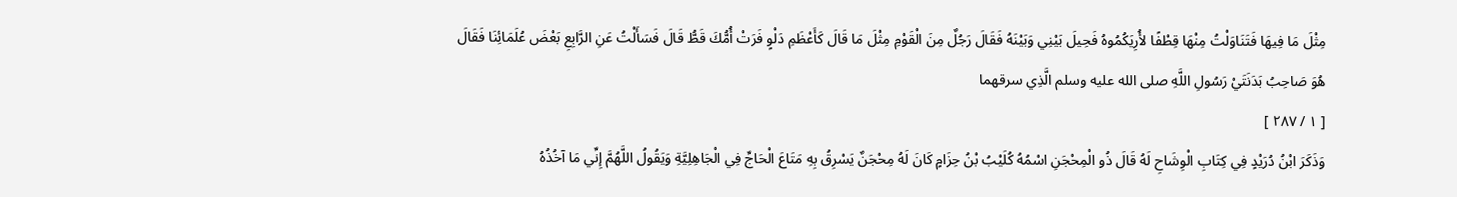مِثْلَ مَا فِيهَا فَتَنَاوَلْتُ مِنْهَا قِطْفًا لأُرِيَكُمُوهُ فَحِيلَ بَيْنِي وَبَيْنَهُ فَقَالَ رَجُلٌ مِنَ الْقَوْمِ مِثْلَ مَا قَالَ كَأَعْظَمِ دَلْوٍ فَرَتْ أُمُّكَ قَطُّ قَالَ فَسَأَلْتُ عَنِ الرَّابِعِ بَعْضَ عُلَمَائِنَا فَقَالَ هُوَ صَاحِبُ بَدَنَتَيْ رَسُولِ اللَّهِ صلى الله عليه وسلم الَّذِي سرقهما
[ ١ / ٢٨٧ ]
وَذَكَرَ ابْنُ دُرَيْدٍ فِي كِتَابِ الْوِشَاحِ لَهُ قَالَ ذُو الْمِحْجَنِ اسْمُهُ كُلَيْبُ بْنُ حِزَامٍ كَانَ لَهُ مِحْجَنٌ يَسْرِقُ بِهِ مَتَاعَ الْحَاجِّ فِي الْجَاهِلِيَّةِ وَيَقُولُ اللَّهُمَّ إِنِّي مَا آخُذُهُ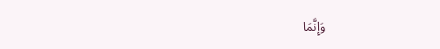وَإِنَّمَا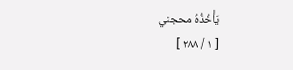يَأْخُذُهُ محجني
[ ١ / ٢٨٨ ]